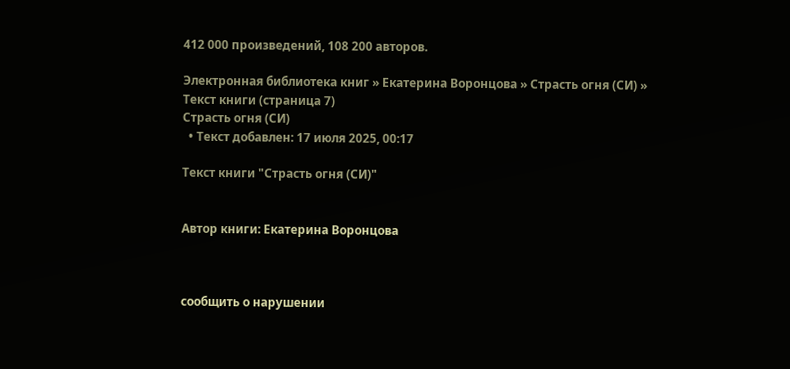412 000 произведений, 108 200 авторов.

Электронная библиотека книг » Екатерина Воронцова » Страсть огня (СИ) » Текст книги (страница 7)
Страсть огня (СИ)
  • Текст добавлен: 17 июля 2025, 00:17

Текст книги "Страсть огня (СИ)"


Автор книги: Екатерина Воронцова



сообщить о нарушении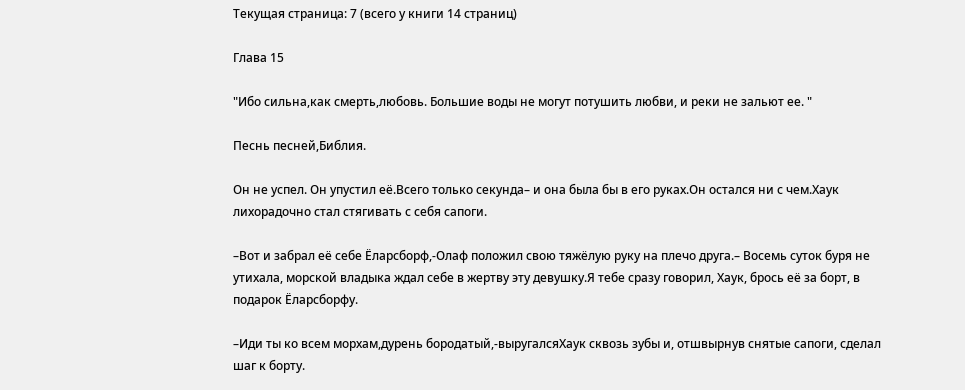Текущая страница: 7 (всего у книги 14 страниц)

Глава 15

"Ибо сильна,как смерть,любовь. Большие воды не могут потушить любви, и реки не зальют ее. "

Песнь песней,Библия.

Он не успел. Он упустил её.Всего только секунда– и она была бы в его руках.Он остался ни с чем.Хаук лихорадочно стал стягивать с себя сапоги.

–Вот и забрал её себе Ёларсборф,-Олаф положил свою тяжёлую руку на плечо друга.– Восемь суток буря не утихала, морской владыка ждал себе в жертву эту девушку.Я тебе сразу говорил, Хаук, брось её за борт, в подарок Ёларсборфу.

–Иди ты ко всем морхам,дурень бородатый,-выругалсяХаук сквозь зубы и, отшвырнув снятые сапоги, сделал шаг к борту.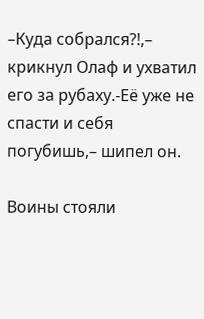–Куда собрался?!,– крикнул Олаф и ухватил его за рубаху.-Её уже не спасти и себя погубишь,– шипел он.

Воины стояли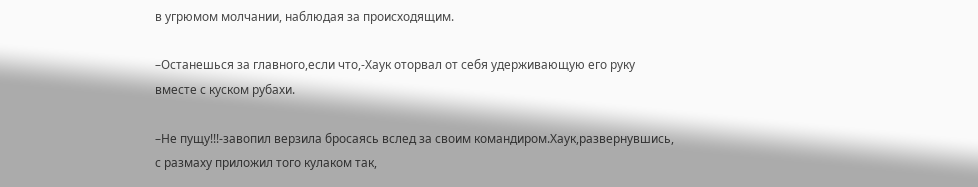в угрюмом молчании, наблюдая за происходящим.

–Останешься за главного,если что,-Хаук оторвал от себя удерживающую его руку вместе с куском рубахи.

–Не пущу!!!-завопил верзила бросаясь вслед за своим командиром.Хаук,развернувшись, с размаху приложил того кулаком так,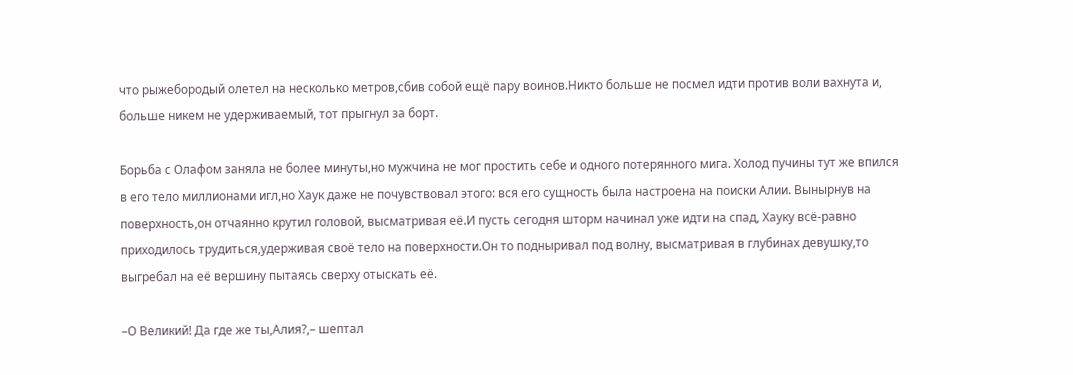что рыжебородый олетел на несколько метров,сбив собой ещё пару воинов.Никто больше не посмел идти против воли вахнута и, больше никем не удерживаемый, тот прыгнул за борт.

Борьба с Олафом заняла не более минуты,но мужчина не мог простить себе и одного потерянного мига. Холод пучины тут же впился в его тело миллионами игл,но Хаук даже не почувствовал этого: вся его сущность была настроена на поиски Алии. Вынырнув на поверхность,он отчаянно крутил головой, высматривая её.И пусть сегодня шторм начинал уже идти на спад, Хауку всё-равно приходилось трудиться,удерживая своё тело на поверхности.Он то подныривал под волну, высматривая в глубинах девушку,то выгребал на её вершину пытаясь сверху отыскать её.

–О Великий! Да где же ты,Алия?,– шептал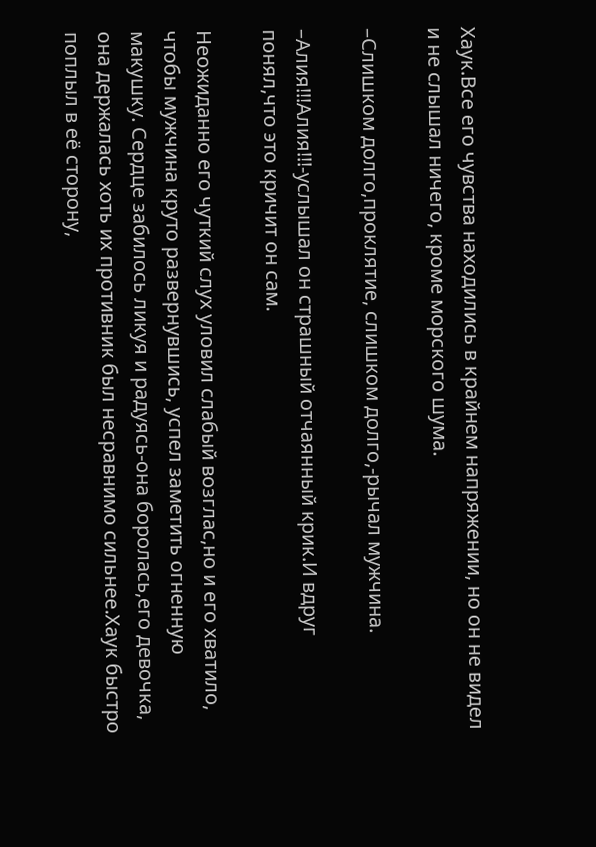Хаук.Все его чувства находились в крайнем напряжении, но он не видел и не слышал ничего, кроме морского шума.

–Слишком долго,проклятие, слишком долго,-рычал мужчина.

–Алия!!!Алия!!!-услышал он страшный отчаянный крик.И вдруг понял,что это кричит он сам.

Неожиданно его чуткий слух уловил слабый возглас,но и его хватило, чтобы мужчина круто развернувшись, успел заметить огненную макушку. Сердце забилось ликуя и радуясь-она боролась,его девочка, она держалась хоть их противник был несравнимо сильнее.Хаук быстро поплыл в её сторону,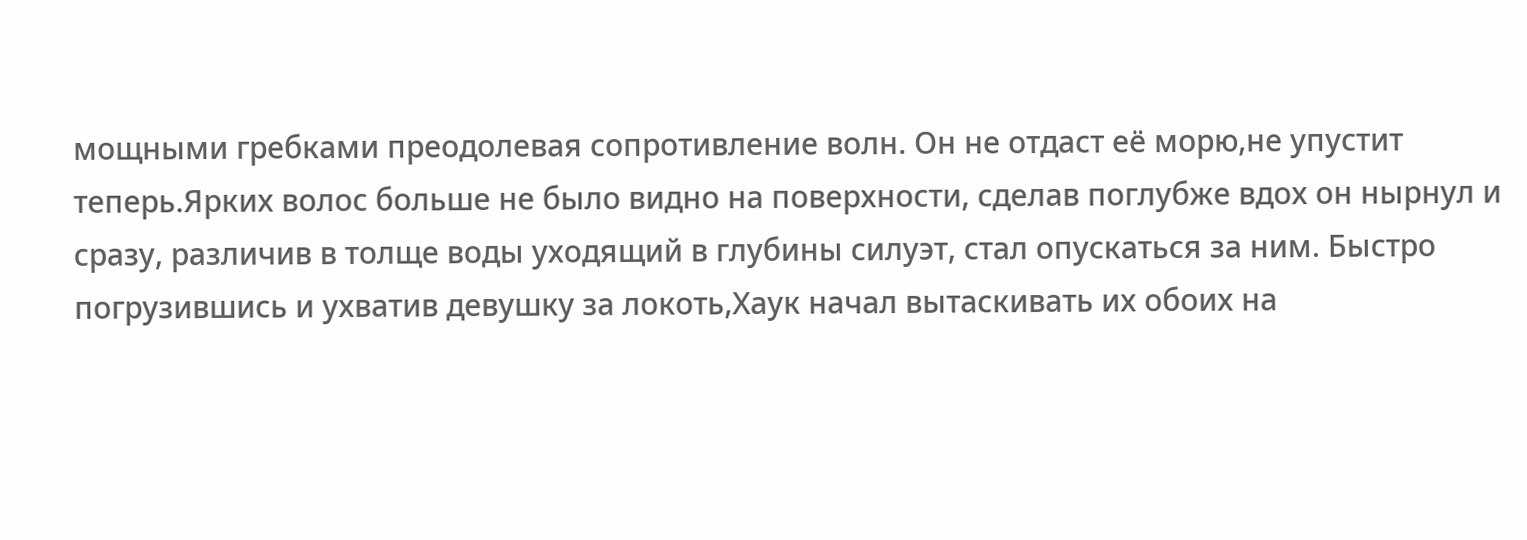мощными гребками преодолевая сопротивление волн. Он не отдаст её морю,не упустит теперь.Ярких волос больше не было видно на поверхности, сделав поглубже вдох он нырнул и сразу, различив в толще воды уходящий в глубины силуэт, стал опускаться за ним. Быстро погрузившись и ухватив девушку за локоть,Хаук начал вытаскивать их обоих на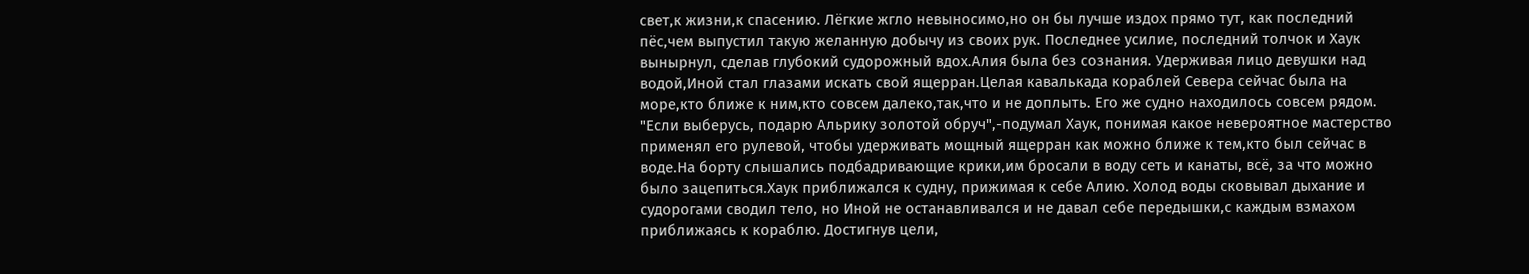свет,к жизни,к спасению. Лёгкие жгло невыносимо,но он бы лучше издох прямо тут, как последний пёс,чем выпустил такую желанную добычу из своих рук. Последнее усилие, последний толчок и Хаук вынырнул, сделав глубокий судорожный вдох.Алия была без сознания. Удерживая лицо девушки над водой,Иной стал глазами искать свой ящерран.Целая кавалькада кораблей Севера сейчас была на море,кто ближе к ним,кто совсем далеко,так,что и не доплыть. Его же судно находилось совсем рядом. "Если выберусь, подарю Альрику золотой обруч",-подумал Хаук, понимая какое невероятное мастерство применял его рулевой, чтобы удерживать мощный ящерран как можно ближе к тем,кто был сейчас в воде.На борту слышались подбадривающие крики,им бросали в воду сеть и канаты, всё, за что можно было зацепиться.Хаук приближался к судну, прижимая к себе Алию. Холод воды сковывал дыхание и судорогами сводил тело, но Иной не останавливался и не давал себе передышки,с каждым взмахом приближаясь к кораблю. Достигнув цели,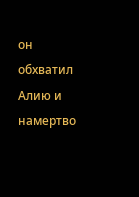он обхватил Алию и намертво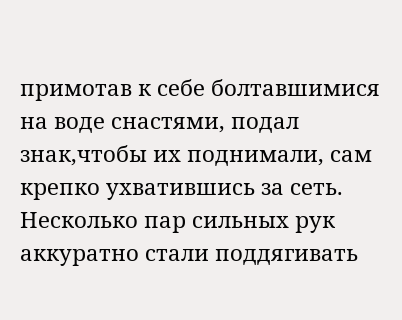примотав к себе болтавшимися на воде снастями, подал знак,чтобы их поднимали, сам крепко ухватившись за сеть. Несколько пар сильных рук аккуратно стали поддягивать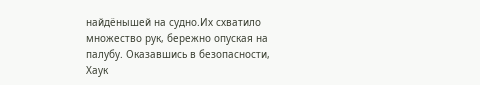найдёнышей на судно.Их схватило множество рук, бережно опуская на палубу. Оказавшись в безопасности, Хаук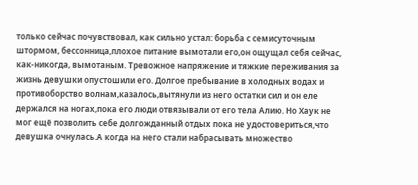только сейчас почувствовал, как сильно устал: борьба с семисуточным штормом, бессонница,плохое питание вымотали его,он ощущал себя сейчас, как-никогда, вымотаным. Тревожное напряжение и тяжкие переживания за жизнь девушки опустошили его. Долгое пребывание в холодных водах и противоборство волнам,казалось,вытянули из него остатки сил и он еле держался на ногах,пока его люди отвязывали от его тела Алию. Но Хаук не мог ещё позволить себе долгожданный отдых пока не удостовериться,что девушка очнулась.А когда на него стали набрасывать множество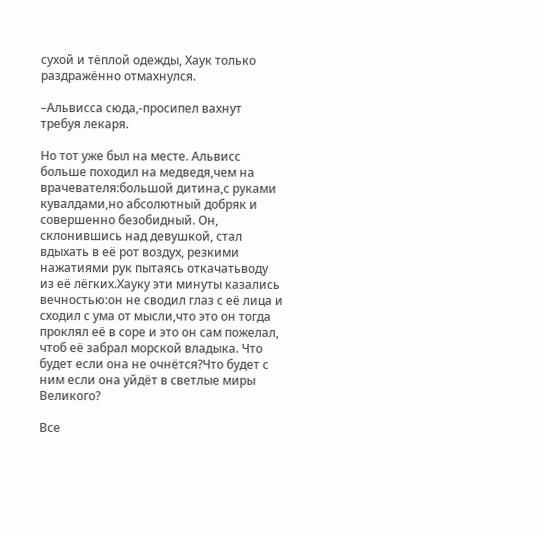сухой и тёплой одежды, Хаук только раздражённо отмахнулся.

–Альвисса сюда,-просипел вахнут требуя лекаря.

Но тот уже был на месте. Альвисс больше походил на медведя,чем на врачевателя:большой дитина,с руками кувалдами,но абсолютный добряк и совершенно безобидный. Он, склонившись над девушкой, стал вдыхать в её рот воздух, резкими нажатиями рук пытаясь откачатьводу из её лёгких.Хауку эти минуты казались вечностью:он не сводил глаз с её лица и сходил с ума от мысли,что это он тогда проклял её в соре и это он сам пожелал, чтоб её забрал морской владыка. Что будет если она не очнётся?Что будет с ним если она уйдёт в светлые миры Великого?

Все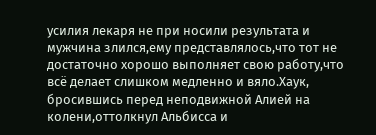усилия лекаря не при носили результата и мужчина злился,ему представлялось,что тот не достаточно хорошо выполняет свою работу,что всё делает слишком медленно и вяло.Хаук, бросившись перед неподвижной Алией на колени,оттолкнул Альбисса и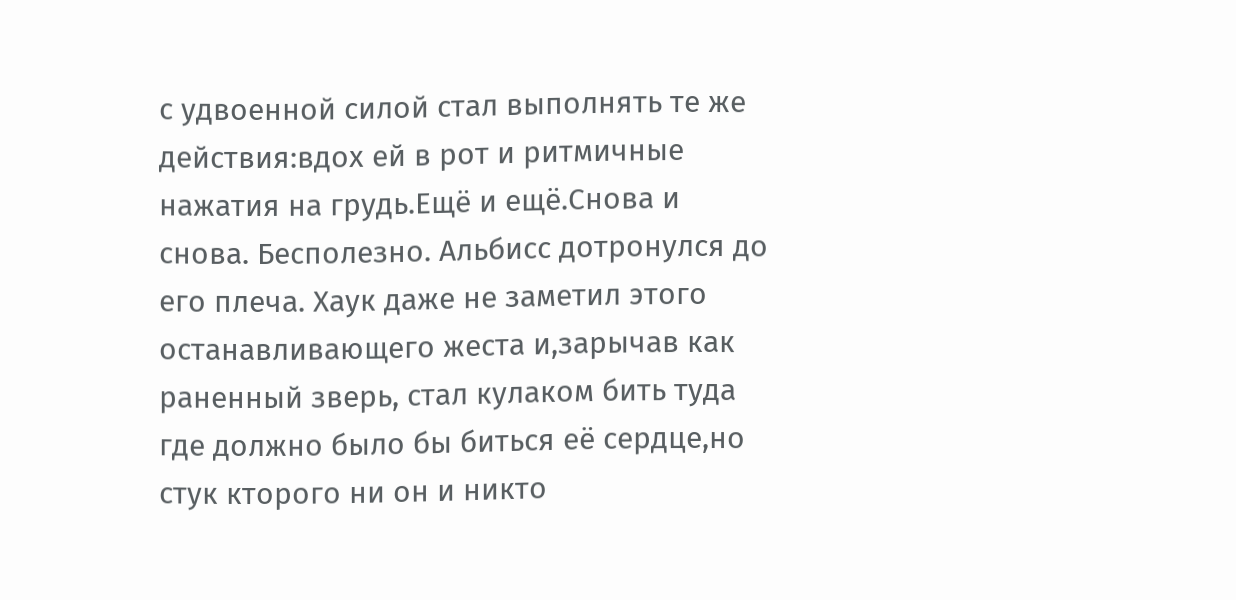с удвоенной силой стал выполнять те же действия:вдох ей в рот и ритмичные нажатия на грудь.Ещё и ещё.Снова и снова. Бесполезно. Альбисс дотронулся до его плеча. Хаук даже не заметил этого останавливающего жеста и,зарычав как раненный зверь, стал кулаком бить туда где должно было бы биться её сердце,но стук кторого ни он и никто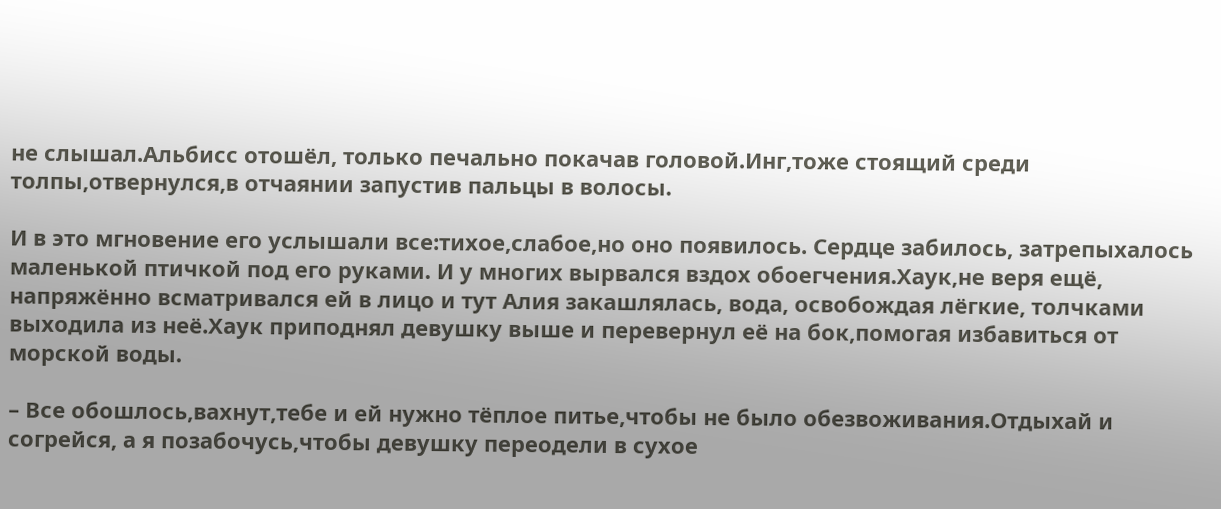не слышал.Альбисс отошёл, только печально покачав головой.Инг,тоже стоящий среди толпы,отвернулся,в отчаянии запустив пальцы в волосы.

И в это мгновение его услышали все:тихое,слабое,но оно появилось. Сердце забилось, затрепыхалось маленькой птичкой под его руками. И у многих вырвался вздох обоегчения.Хаук,не веря ещё, напряжённо всматривался ей в лицо и тут Алия закашлялась, вода, освобождая лёгкие, толчками выходила из неё.Хаук приподнял девушку выше и перевернул её на бок,помогая избавиться от морской воды.

– Все обошлось,вахнут,тебе и ей нужно тёплое питье,чтобы не было обезвоживания.Отдыхай и согрейся, а я позабочусь,чтобы девушку переодели в сухое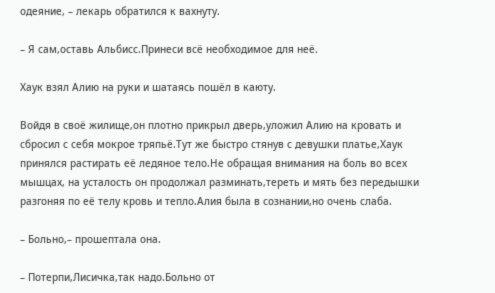одеяние, – лекарь обратился к вахнуту.

– Я сам,оставь Альбисс.Принеси всё необходимое для неё.

Хаук взял Алию на руки и шатаясь пошёл в каюту.

Войдя в своё жилище,он плотно прикрыл дверь,уложил Алию на кровать и сбросил с себя мокрое тряпьё.Тут же быстро стянув с девушки платье,Хаук принялся растирать её ледяное тело.Не обращая внимания на боль во всех мышцах, на усталость он продолжал разминать,тереть и мять без передышки разгоняя по её телу кровь и тепло.Алия была в сознании,но очень слаба.

– Больно,– прошептала она.

– Потерпи,Лисичка,так надо.Больно от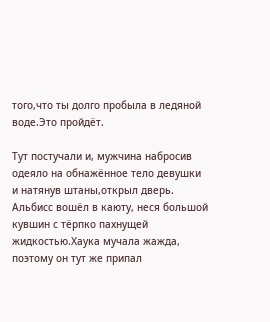того,что ты долго пробыла в ледяной воде.Это пройдёт.

Тут постучали и, мужчина набросив одеяло на обнажённое тело девушки и натянув штаны,открыл дверь. Альбисс вошёл в каюту, неся большой кувшин с тёрпко пахнущей жидкостью.Хаука мучала жажда, поэтому он тут же припал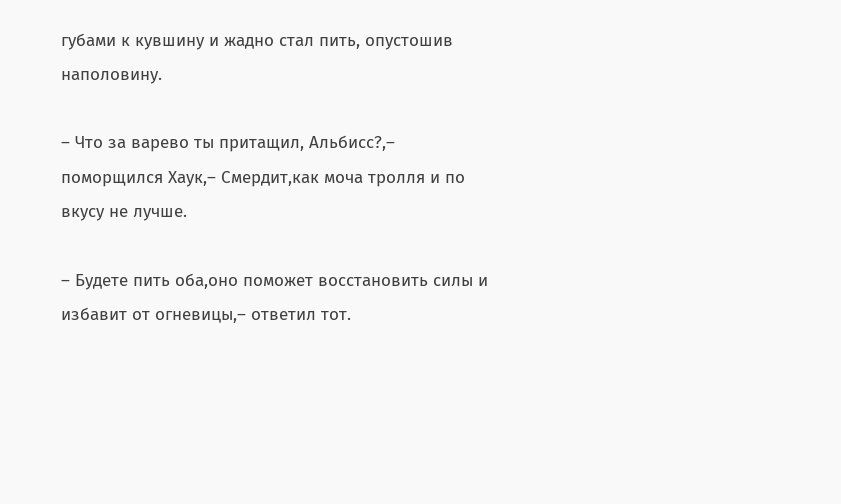губами к кувшину и жадно стал пить, опустошив наполовину.

– Что за варево ты притащил, Альбисс?,– поморщился Хаук,– Смердит,как моча тролля и по вкусу не лучше.

– Будете пить оба,оно поможет восстановить силы и избавит от огневицы,– ответил тот.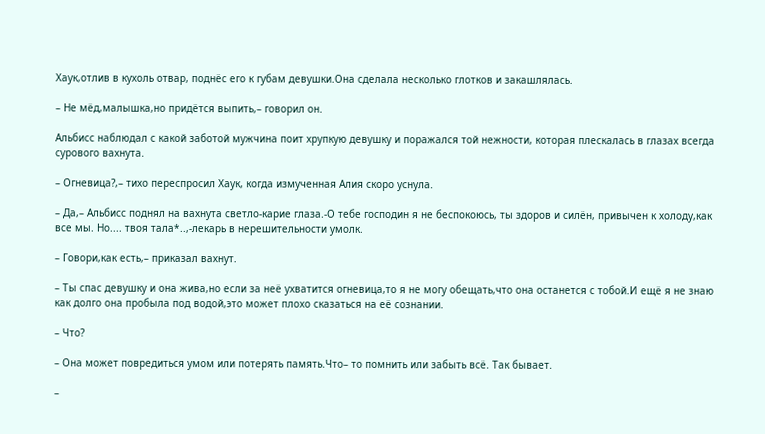Хаук,отлив в кухоль отвар, поднёс его к губам девушки.Она сделала несколько глотков и закашлялась.

– Не мёд,малышка,но придётся выпить,– говорил он.

Альбисс наблюдал с какой заботой мужчина поит хрупкую девушку и поражался той нежности, которая плескалась в глазах всегда сурового вахнута.

– Огневица?,– тихо переспросил Хаук, когда измученная Алия скоро уснула.

– Да,– Альбисс поднял на вахнута светло-карие глаза.-О тебе господин я не беспокоюсь, ты здоров и силён, привычен к холоду,как все мы. Но.... твоя тала*..,-лекарь в нерешительности умолк.

– Говори,как есть,– приказал вахнут.

– Ты спас девушку и она жива,но если за неё ухватится огневица,то я не могу обещать,что она останется с тобой.И ещё я не знаю как долго она пробыла под водой,это может плохо сказаться на её сознании.

– Что?

– Она может повредиться умом или потерять память.Что– то помнить или забыть всё. Так бывает.

–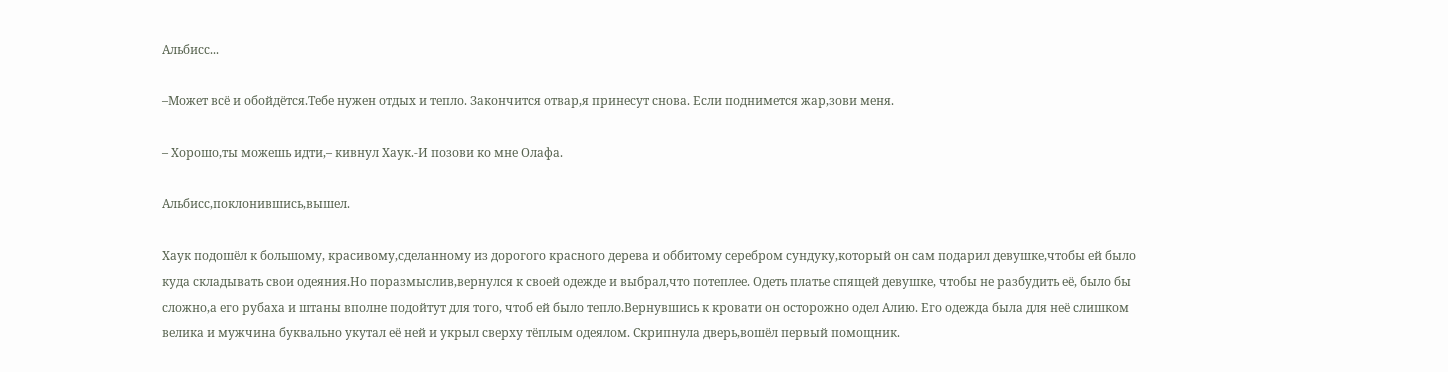Альбисс...

–Может всё и обойдётся.Тебе нужен отдых и тепло. Закончится отвар,я принесут снова. Если поднимется жар,зови меня.

– Хорошо,ты можешь идти,– кивнул Хаук.-И позови ко мне Олафа.

Альбисс,поклонившись,вышел.

Хаук подошёл к большому, красивому,сделанному из дорогого красного дерева и оббитому серебром сундуку,который он сам подарил девушке,чтобы ей было куда складывать свои одеяния.Но поразмыслив,вернулся к своей одежде и выбрал,что потеплее. Одеть платье спящей девушке, чтобы не разбудить её, было бы сложно,а его рубаха и штаны вполне подойтут для того, чтоб ей было тепло.Вернувшись к кровати он осторожно одел Алию. Его одежда была для неё слишком велика и мужчина буквально укутал её ней и укрыл сверху тёплым одеялом. Скрипнула дверь,вошёл первый помощник.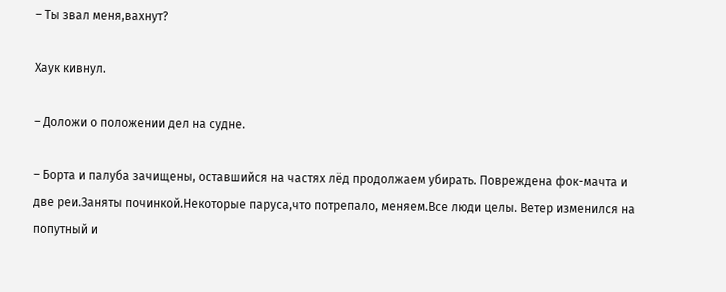– Ты звал меня,вахнут?

Хаук кивнул.

– Доложи о положении дел на судне.

– Борта и палуба зачищены, оставшийся на частях лёд продолжаем убирать. Повреждена фок-мачта и две реи.Заняты починкой.Некоторые паруса,что потрепало, меняем.Все люди целы. Ветер изменился на попутный и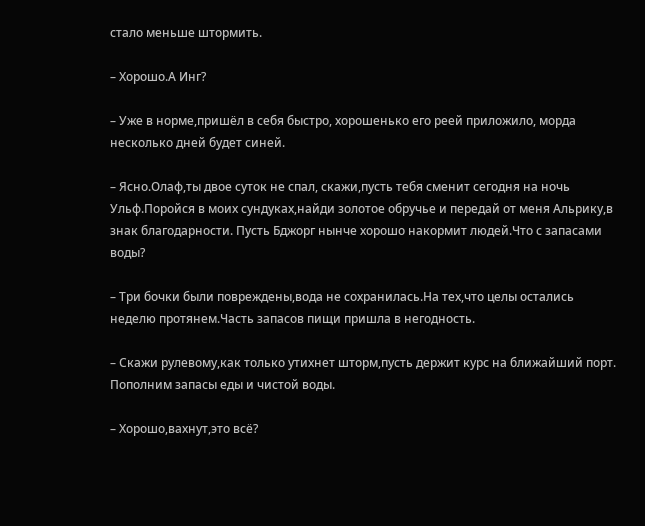стало меньше штормить.

– Хорошо.А Инг?

– Уже в норме,пришёл в себя быстро, хорошенько его реей приложило, морда несколько дней будет синей.

– Ясно.Олаф,ты двое суток не спал, скажи,пусть тебя сменит сегодня на ночь Ульф.Поройся в моих сундуках,найди золотое обручье и передай от меня Альрику,в знак благодарности. Пусть Бджорг нынче хорошо накормит людей.Что с запасами воды?

– Три бочки были повреждены,вода не сохранилась.На тех,что целы остались неделю протянем.Часть запасов пищи пришла в негодность.

– Скажи рулевому,как только утихнет шторм,пусть держит курс на ближайший порт. Пополним запасы еды и чистой воды.

– Хорошо,вахнут,это всё?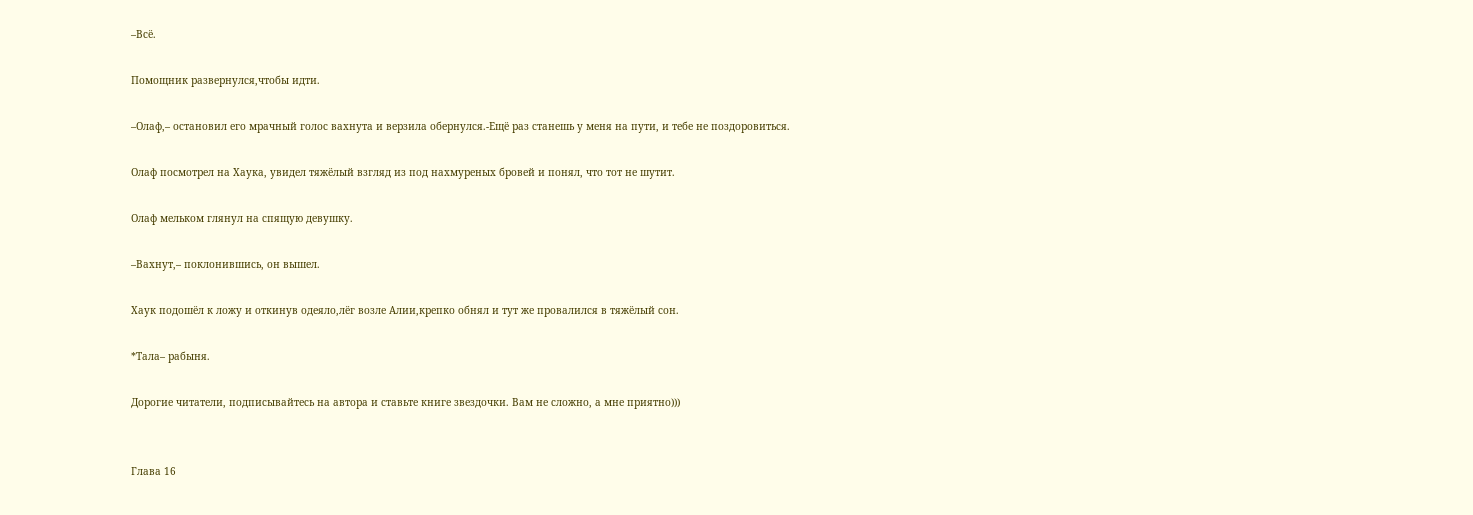–Всё.

Помощник развернулся,чтобы идти.

–Олаф,– остановил его мрачный голос вахнута и верзила обернулся.-Ещё раз станешь у меня на пути, и тебе не поздоровиться.

Олаф посмотрел на Хаука, увидел тяжёлый взгляд из под нахмуреных бровей и понял, что тот не шутит.

Олаф мельком глянул на спящую девушку.

–Вахнут,– поклонившись, он вышел.

Хаук подошёл к ложу и откинув одеяло,лёг возле Алии,крепко обнял и тут же провалился в тяжёлый сон.

*Тала– рабыня.

Дорогие читатели, подписывайтесь на автора и ставьте книге звездочки. Вам не сложно, а мне приятно)))


Глава 16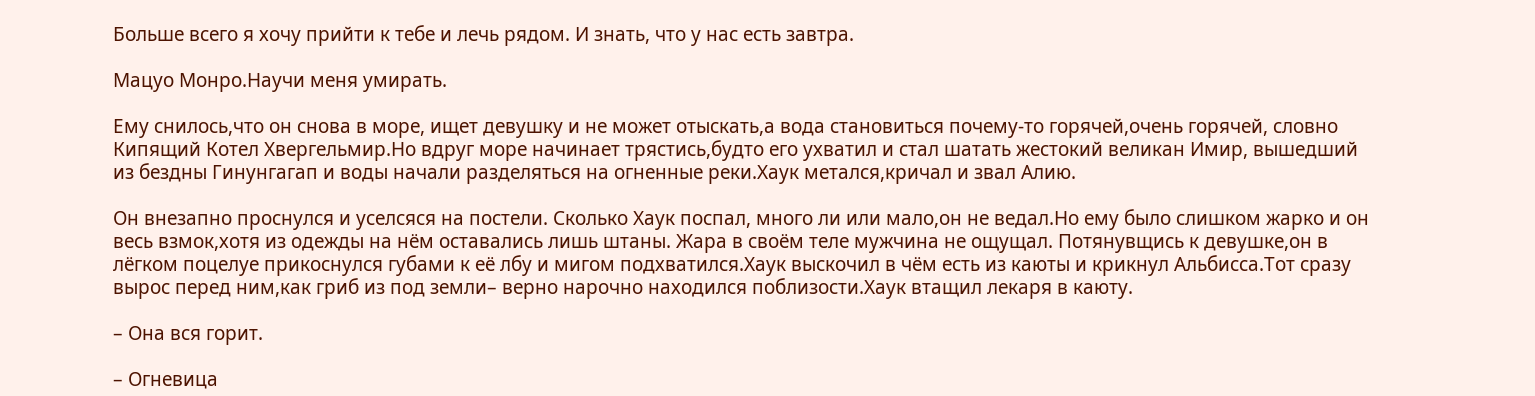Больше всего я хочу прийти к тебе и лечь рядом. И знать, что у нас есть завтра.

Мацуо Монро.Научи меня умирать.

Ему снилось,что он снова в море, ищет девушку и не может отыскать,а вода становиться почему-то горячей,очень горячей, словно Кипящий Котел Хвергельмир.Но вдруг море начинает трястись,будто его ухватил и стал шатать жестокий великан Имир, вышедший из бездны Гинунгагап и воды начали разделяться на огненные реки.Хаук метался,кричал и звал Алию.

Он внезапно проснулся и уселсяся на постели. Сколько Хаук поспал, много ли или мало,он не ведал.Но ему было слишком жарко и он весь взмок,хотя из одежды на нём оставались лишь штаны. Жара в своём теле мужчина не ощущал. Потянувщись к девушке,он в лёгком поцелуе прикоснулся губами к её лбу и мигом подхватился.Хаук выскочил в чём есть из каюты и крикнул Альбисса.Тот сразу вырос перед ним,как гриб из под земли– верно нарочно находился поблизости.Хаук втащил лекаря в каюту.

– Она вся горит.

– Огневица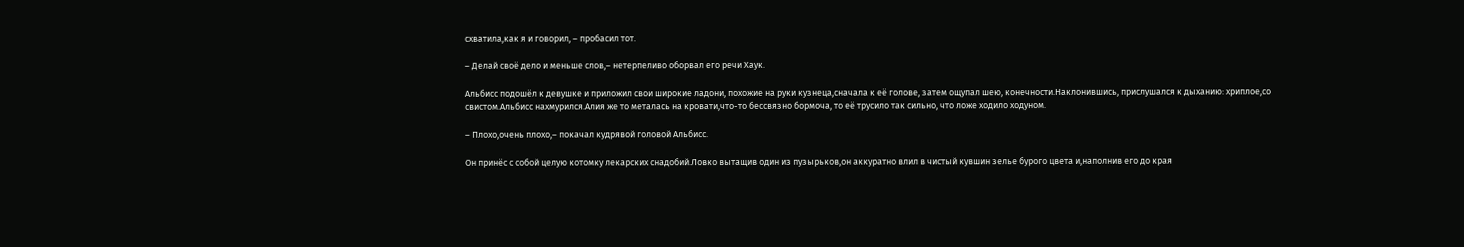схватила,как я и говорил, – пробасил тот.

– Делай своё дело и меньше слов,– нетерпеливо оборвал его речи Хаук.

Альбисс подошёл к девушке и приложил свои широкие ладони, похожие на руки кузнеца,сначала к её голове, затем ощупал шею, конечности.Наклонившись, прислушался к дыханию: хриплое,со свистом.Альбисс нахмурился.Алия же то металась на кровати,что-то бессвязно бормоча, то её трусило так сильно, что ложе ходило ходуном.

– Плохо,очень плохо,– покачал кудрявой головой Альбисс.

Он принёс с собой целую котомку лекарских снадобий.Ловко вытащив один из пузырьков,он аккуратно влил в чистый кувшин зелье бурого цвета и,наполнив его до края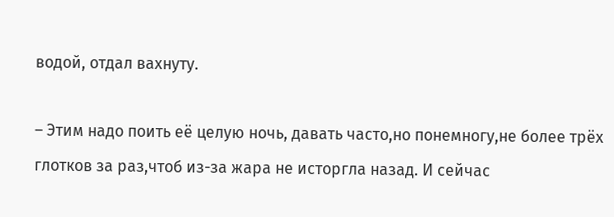водой, отдал вахнуту.

– Этим надо поить её целую ночь, давать часто,но понемногу,не более трёх глотков за раз,чтоб из-за жара не исторгла назад. И сейчас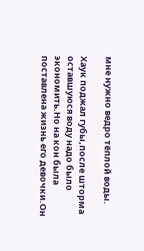мне нужно ведро тёплой воды.

Хаук поджал губы,после шторма оставшуюся воду надо было экономить.Но на кон была поставлена жизнь его девочки.Он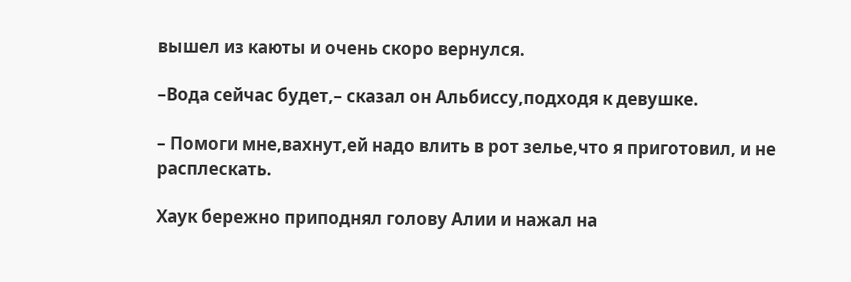вышел из каюты и очень скоро вернулся.

–Вода сейчас будет,– сказал он Альбиссу,подходя к девушке.

– Помоги мне,вахнут,ей надо влить в рот зелье,что я приготовил, и не расплескать.

Хаук бережно приподнял голову Алии и нажал на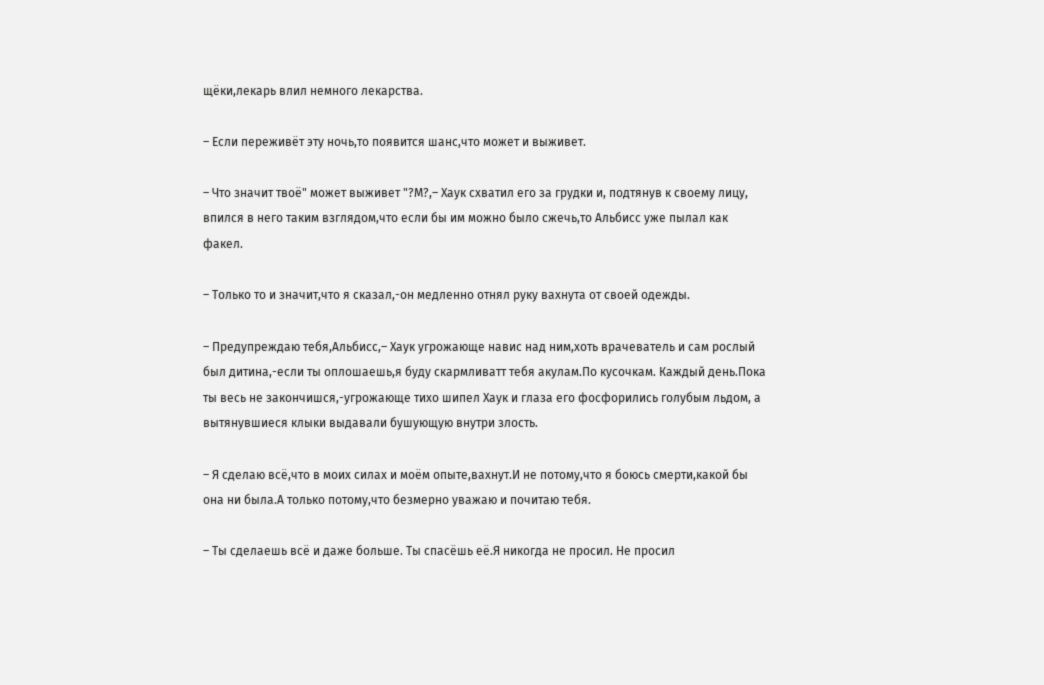щёки,лекарь влил немного лекарства.

– Если переживёт эту ночь,то появится шанс,что может и выживет.

– Что значит твоё" может выживет "?М?,– Хаук схватил его за грудки и, подтянув к своему лицу, впился в него таким взглядом,что если бы им можно было сжечь,то Альбисс уже пылал как факел.

– Только то и значит,что я сказал,-он медленно отнял руку вахнута от своей одежды.

– Предупреждаю тебя,Альбисс,– Хаук угрожающе навис над ним,хоть врачеватель и сам рослый был дитина,-если ты оплошаешь,я буду скармливатт тебя акулам.По кусочкам. Каждый день.Пока ты весь не закончишся,-угрожающе тихо шипел Хаук и глаза его фосфорились голубым льдом, а вытянувшиеся клыки выдавали бушующую внутри злость.

– Я сделаю всё,что в моих силах и моём опыте,вахнут.И не потому,что я боюсь смерти,какой бы она ни была.А только потому,что безмерно уважаю и почитаю тебя.

– Ты сделаешь всё и даже больше. Ты спасёшь её.Я никогда не просил. Не просил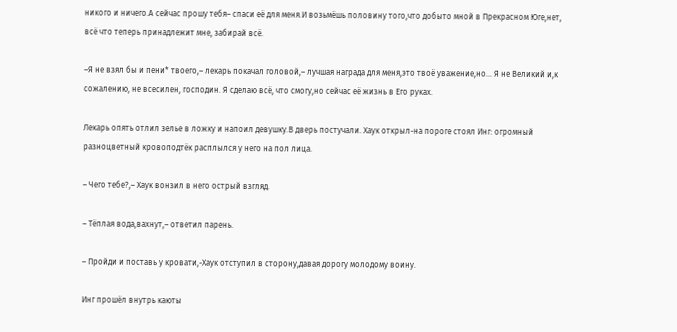никого и ничего.А сейчас прошу тебя– спаси её для меня.И возьмёшь половину того,что добыто мной в Прекрасном Юге,нет, всё что теперь принадлежит мне, забирай всё.

–Я не взял бы и пени* твоего,– лекарь покачал головой,– лучшая награда для меня,это твоё уважение,но... Я не Великий и,к сожалению, не всесилен, господин. Я сделаю всё, что смогу,но сейчас её жизнь в Его руках.

Лекарь опять отлил зелье в ложку и напоил девушку.В дверь постучали. Хаук открыл-на пороге стоял Инг: огромный разноцветный кровоподтёк расплылся у него на пол лица.

– Чего тебе?,– Хаук вонзил в него острый взгляд.

– Тёплая вода,вахнут,– ответил парень.

– Пройди и поставь у кровати,-Хаук отступил в сторону,давая дорогу молодому воину.

Инг прошёл внутрь каюты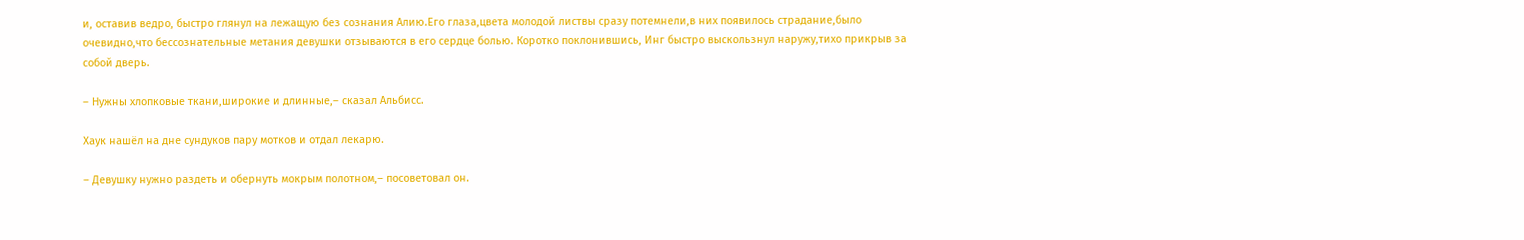и, оставив ведро, быстро глянул на лежащую без сознания Алию.Его глаза,цвета молодой листвы сразу потемнели,в них появилось страдание,было очевидно,что бессознательные метания девушки отзываются в его сердце болью. Коротко поклонившись, Инг быстро выскользнул наружу,тихо прикрыв за собой дверь.

– Нужны хлопковые ткани,широкие и длинные,– сказал Альбисс.

Хаук нашёл на дне сундуков пару мотков и отдал лекарю.

– Девушку нужно раздеть и обернуть мокрым полотном,– посоветовал он.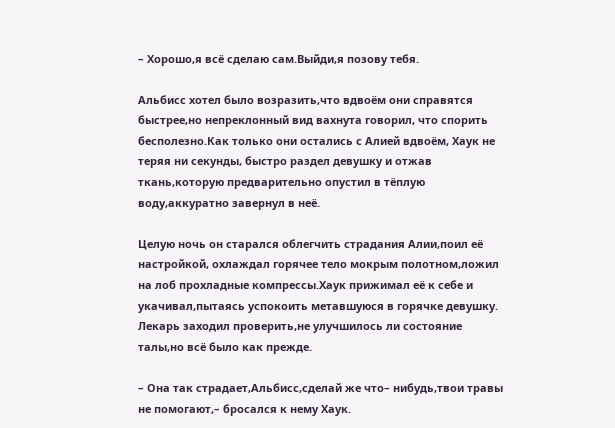– Хорошо,я всё сделаю сам.Выйди,я позову тебя.

Альбисс хотел было возразить,что вдвоём они справятся быстрее,но непреклонный вид вахнута говорил, что спорить бесполезно.Как только они остались с Алией вдвоём, Хаук не теряя ни секунды, быстро раздел девушку и отжав ткань,которую предварительно опустил в тёплую воду,аккуратно завернул в неё.

Целую ночь он старался облегчить страдания Алии,поил её настройкой, охлаждал горячее тело мокрым полотном,ложил на лоб прохладные компрессы.Хаук прижимал её к себе и укачивал,пытаясь успокоить метавшуюся в горячке девушку. Лекарь заходил проверить,не улучшилось ли состояние талы,но всё было как прежде.

– Она так страдает,Альбисс,сделай же что– нибудь,твои травы не помогают,– бросался к нему Хаук.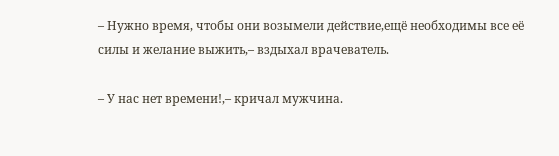– Нужно время, чтобы они возымели действие,ещё необходимы все её силы и желание выжить,– вздыхал врачеватель.

– У нас нет времени!,– кричал мужчина.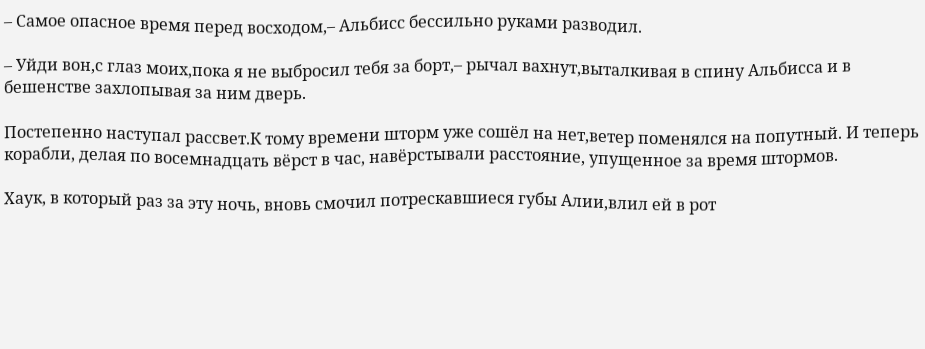– Самое опасное время перед восходом,– Альбисс бессильно руками разводил.

– Уйди вон,с глаз моих,пока я не выбросил тебя за борт,– рычал вахнут,выталкивая в спину Альбисса и в бешенстве захлопывая за ним дверь.

Постепенно наступал рассвет.К тому времени шторм уже сошёл на нет,ветер поменялся на попутный. И теперь корабли, делая по восемнадцать вёрст в час, навёрстывали расстояние, упущенное за время штормов.

Хаук, в который раз за эту ночь, вновь смочил потрескавшиеся губы Алии,влил ей в рот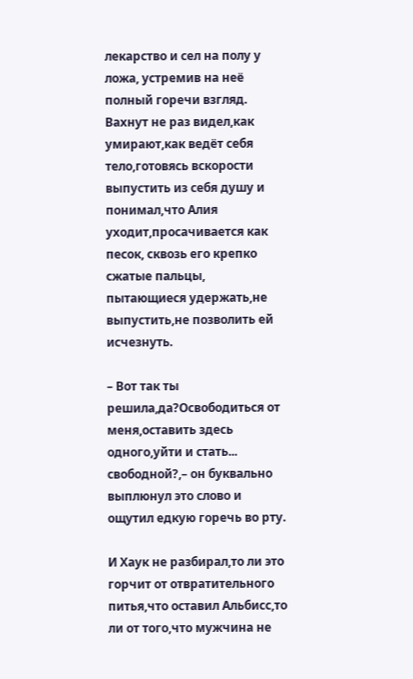лекарство и сел на полу у ложа, устремив на неё полный горечи взгляд. Вахнут не раз видел,как умирают,как ведёт себя тело,готовясь вскорости выпустить из себя душу и понимал,что Алия уходит,просачивается как песок, сквозь его крепко сжатые пальцы, пытающиеся удержать,не выпустить,не позволить ей исчезнуть.

– Вот так ты решила,да?Освободиться от меня,оставить здесь одного,уйти и стать... свободной?,– он буквально выплюнул это слово и ощутил едкую горечь во рту.

И Хаук не разбирал,то ли это горчит от отвратительного питья,что оставил Альбисс,то ли от того,что мужчина не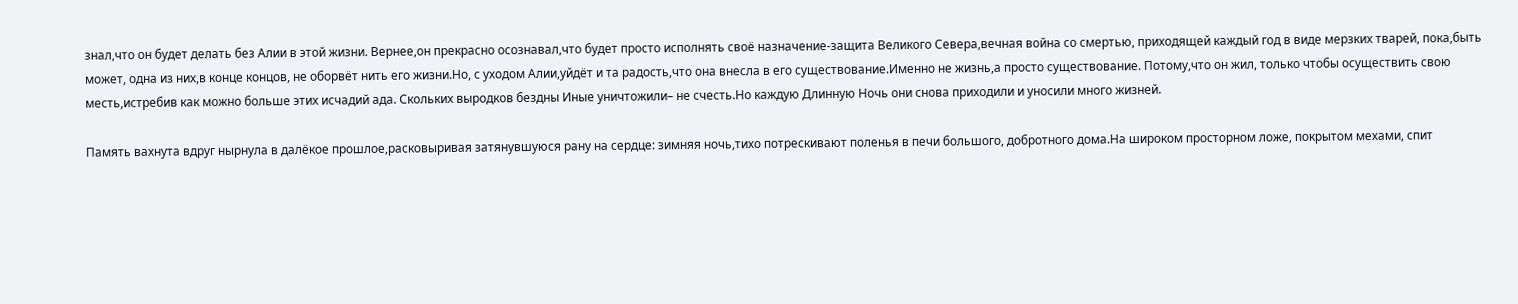знал,что он будет делать без Алии в этой жизни. Вернее,он прекрасно осознавал,что будет просто исполнять своё назначение-защита Великого Севера,вечная война со смертью, приходящей каждый год в виде мерзких тварей, пока,быть может, одна из них,в конце концов, не оборвёт нить его жизни.Но, с уходом Алии,уйдёт и та радость,что она внесла в его существование.Именно не жизнь,а просто существование. Потому,что он жил, только чтобы осуществить свою месть,истребив как можно больше этих исчадий ада. Скольких выродков бездны Иные уничтожили– не счесть.Но каждую Длинную Ночь они снова приходили и уносили много жизней.

Память вахнута вдруг нырнула в далёкое прошлое,расковыривая затянувшуюся рану на сердце: зимняя ночь,тихо потрескивают поленья в печи большого, добротного дома.На широком просторном ложе, покрытом мехами, спит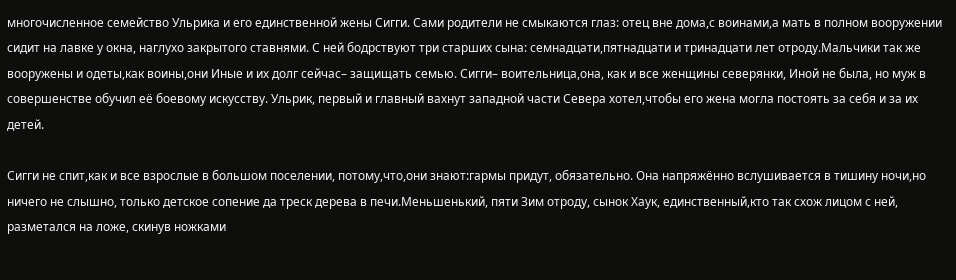многочисленное семейство Ульрика и его единственной жены Сигги. Сами родители не смыкаются глаз: отец вне дома,с воинами,а мать в полном вооружении сидит на лавке у окна, наглухо закрытого ставнями. С ней бодрствуют три старших сына: семнадцати,пятнадцати и тринадцати лет отроду.Мальчики так же вооружены и одеты,как воины,они Иные и их долг сейчас– защищать семью. Сигги– воительница,она, как и все женщины северянки, Иной не была, но муж в совершенстве обучил её боевому искусству. Ульрик, первый и главный вахнут западной части Севера хотел,чтобы его жена могла постоять за себя и за их детей.

Сигги не спит,как и все взрослые в большом поселении, потому,что,они знают:гармы придут, обязательно. Она напряжённо вслушивается в тишину ночи,но ничего не слышно, только детское сопение да треск дерева в печи.Меньшенький, пяти Зим отроду, сынок Хаук, единственный,кто так схож лицом с ней, разметался на ложе, скинув ножками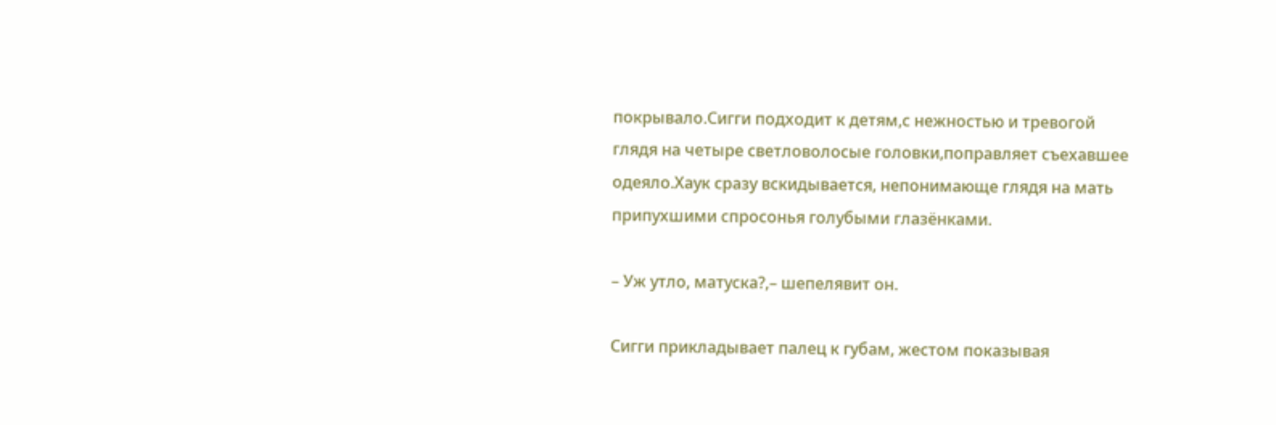покрывало.Сигги подходит к детям,с нежностью и тревогой глядя на четыре светловолосые головки,поправляет съехавшее одеяло.Хаук сразу вскидывается, непонимающе глядя на мать припухшими спросонья голубыми глазёнками.

– Уж утло, матуска?,– шепелявит он.

Сигги прикладывает палец к губам, жестом показывая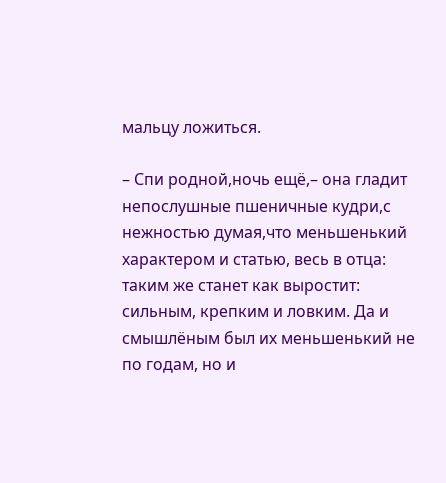мальцу ложиться.

– Спи родной,ночь ещё,– она гладит непослушные пшеничные кудри,с нежностью думая,что меньшенький характером и статью, весь в отца: таким же станет как выростит: сильным, крепким и ловким. Да и смышлёным был их меньшенький не по годам, но и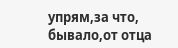упрям,за что, бывало,от отца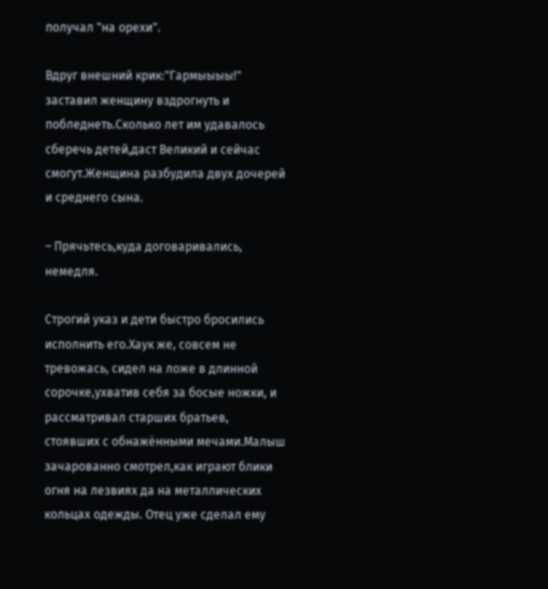получал "на орехи".

Вдруг внешний крик:"Гармыыыы!" заставил женщину вздрогнуть и побледнеть.Сколько лет им удавалось сберечь детей,даст Великий и сейчас смогут.Женщина разбудила двух дочерей и среднего сына.

– Прячьтесь,куда договаривались, немедля.

Строгий указ и дети быстро бросились исполнить его.Хаук же, совсем не тревожась, сидел на ложе в длинной сорочке,ухватив себя за босые ножки, и рассматривал старших братьев, стоявших с обнажёнными мечами.Малыш зачарованно смотрел,как играют блики огня на лезвиях да на металлических кольцах одежды. Отец уже сделал ему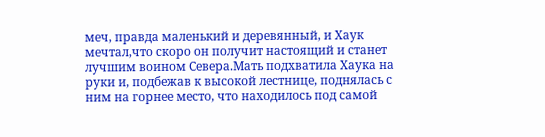меч, правда маленький и деревянный, и Хаук мечтал,что скоро он получит настоящий и станет лучшим воином Севера.Мать подхватила Хаука на руки и, подбежав к высокой лестнице, поднялась с ним на горнее место, что находилось под самой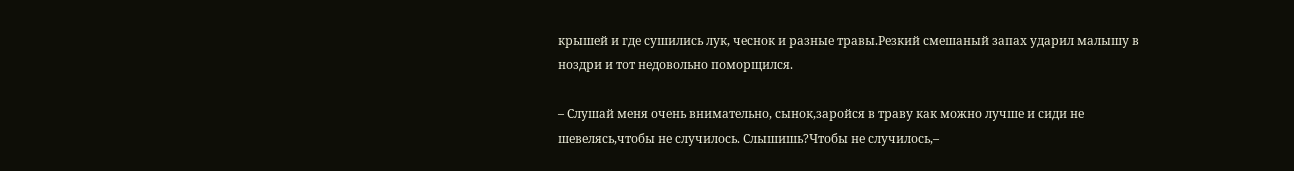крышей и где сушились лук, чеснок и разные травы.Резкий смешаный запах ударил малышу в ноздри и тот недовольно поморщился.

– Слушай меня очень внимательно, сынок,заройся в траву как можно лучше и сиди не шевелясь,чтобы не случилось. Слышишь?Чтобы не случилось,–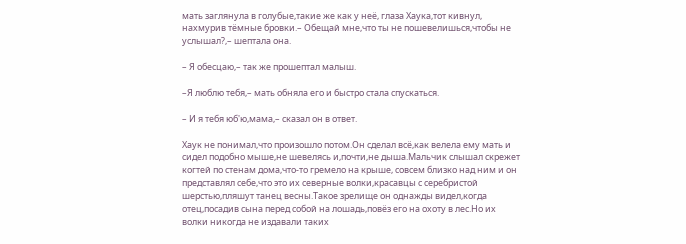мать заглянула в голубые,такие же как у неё, глаза Хаука,тот кивнул, нахмурив тёмные бровки.– Обещай мне,что ты не пошевелишься,чтобы не услышал?,– шептала она.

– Я обесцаю,– так же прошептал малыш.

–Я люблю тебя,– мать обняла его и быстро стала спускаться.

– И я тебя юб'ю,мама,– сказал он в ответ.

Хаук не понимал,что произошло потом.Он сделал всё,как велела ему мать и сидел подобно мыше,не шевелясь и,почти,не дыша.Мальчик слышал скрежет когтей по стенам дома,что-то гремело на крыше, совсем близко над ним и он представлял себе,что это их северные волки,красавцы с серебристой шерстью,пляшут танец весны.Такое зрелище он однажды видел,когда отец,посадив сына перед собой на лошадь,повёз его на охоту в лес.Но их волки никогда не издавали таких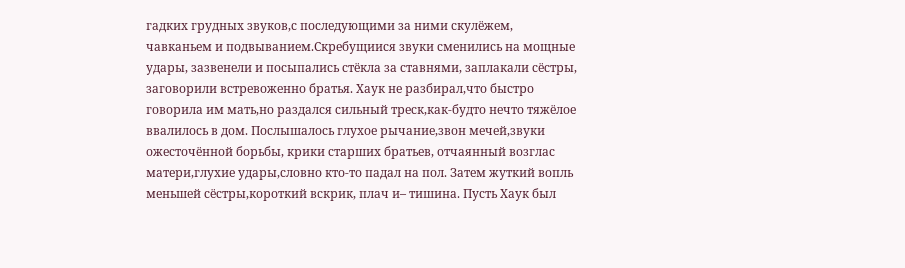гадких грудных звуков,с последующими за ними скулёжем, чавканьем и подвыванием.Скребущиися звуки сменились на мощные удары, зазвенели и посыпались стёкла за ставнями, заплакали сёстры, заговорили встревоженно братья. Хаук не разбирал,что быстро говорила им мать,но раздался сильный треск,как-будто нечто тяжёлое ввалилось в дом. Послышалось глухое рычание,звон мечей,звуки ожесточённой борьбы, крики старших братьев, отчаянный возглас матери,глухие удары,словно кто-то падал на пол. Затем жуткий вопль меньшей сёстры,короткий вскрик, плач и– тишина. Пусть Хаук был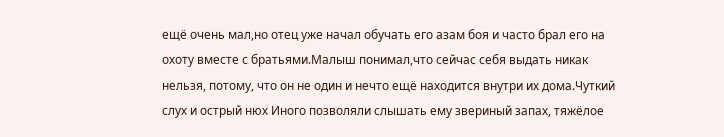ещё очень мал,но отец уже начал обучать его азам боя и часто брал его на охоту вместе с братьями.Малыш понимал,что сейчас себя выдать никак нельзя, потому, что он не один и нечто ещё находится внутри их дома.Чуткий слух и острый нюх Иного позволяли слышать ему звериный запах, тяжёлое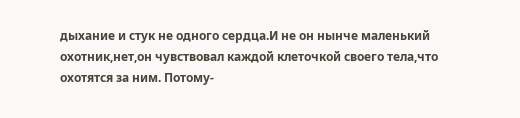дыхание и стук не одного сердца.И не он нынче маленький охотник,нет,он чувствовал каждой клеточкой своего тела,что охотятся за ним. Потому-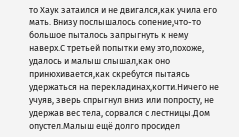то Хаук затаился и не двигался,как учила его мать. Внизу послышалось сопение,что-то большое пыталось запрыгнуть к нему наверх.С третьей попытки ему это,похоже, удалось и малыш слышал,как оно принюхивается,как скребутся пытаясь удержаться на перекладинах,когти.Ничего не учуяв, зверь спрыгнул вниз или попросту, не удержав вес тела, сорвался с лестницы.Дом опустел.Малыш ещё долго просидел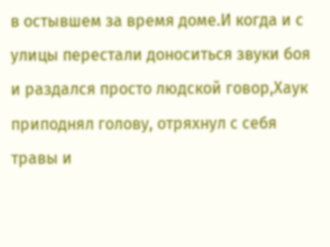в остывшем за время доме.И когда и с улицы перестали доноситься звуки боя и раздался просто людской говор,Хаук приподнял голову, отряхнул с себя травы и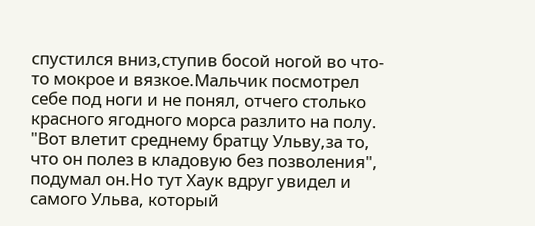спустился вниз,ступив босой ногой во что-то мокрое и вязкое.Мальчик посмотрел себе под ноги и не понял, отчего столько красного ягодного морса разлито на полу. "Вот влетит среднему братцу Ульву,за то, что он полез в кладовую без позволения", подумал он.Но тут Хаук вдруг увидел и самого Ульва, который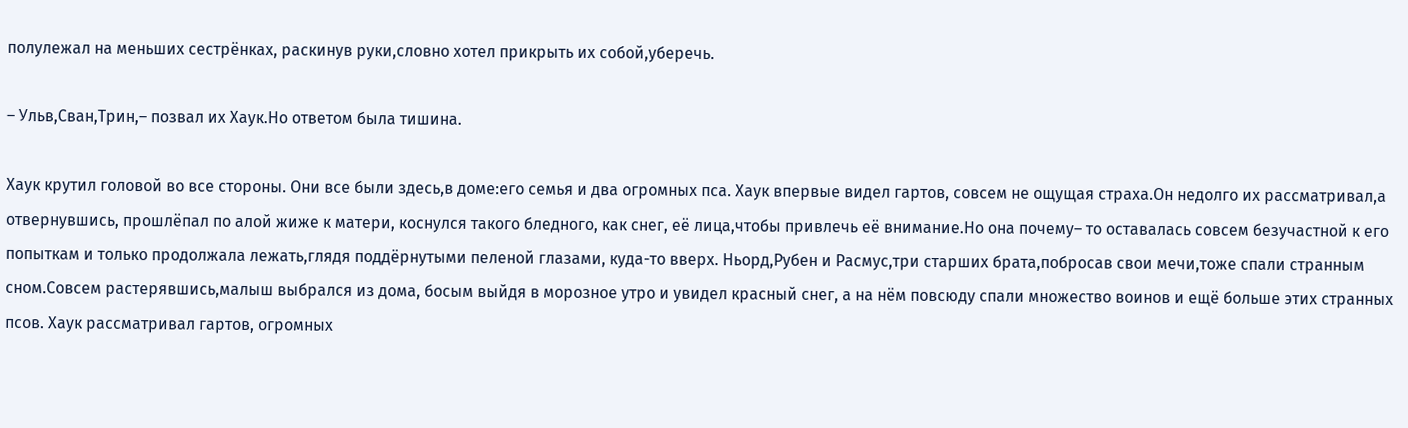полулежал на меньших сестрёнках, раскинув руки,словно хотел прикрыть их собой,уберечь.

– Ульв,Сван,Трин,– позвал их Хаук.Но ответом была тишина.

Хаук крутил головой во все стороны. Они все были здесь,в доме:его семья и два огромных пса. Хаук впервые видел гартов, совсем не ощущая страха.Он недолго их рассматривал,а отвернувшись, прошлёпал по алой жиже к матери, коснулся такого бледного, как снег, её лица,чтобы привлечь её внимание.Но она почему– то оставалась совсем безучастной к его попыткам и только продолжала лежать,глядя поддёрнутыми пеленой глазами, куда-то вверх. Ньорд,Рубен и Расмус,три старших брата,побросав свои мечи,тоже спали странным сном.Совсем растерявшись,малыш выбрался из дома, босым выйдя в морозное утро и увидел красный снег, а на нём повсюду спали множество воинов и ещё больше этих странных псов. Хаук рассматривал гартов, огромных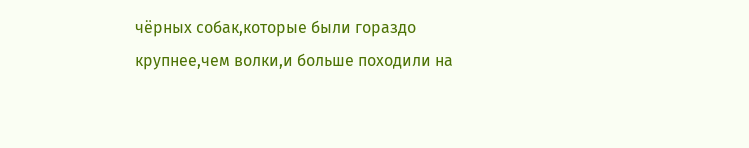чёрных собак,которые были гораздо крупнее,чем волки,и больше походили на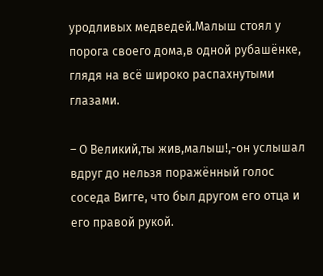уродливых медведей.Малыш стоял у порога своего дома,в одной рубашёнке, глядя на всё широко распахнутыми глазами.

– О Великий,ты жив,малыш!,-он услышал вдруг до нельзя поражённый голос соседа Вигге, что был другом его отца и его правой рукой.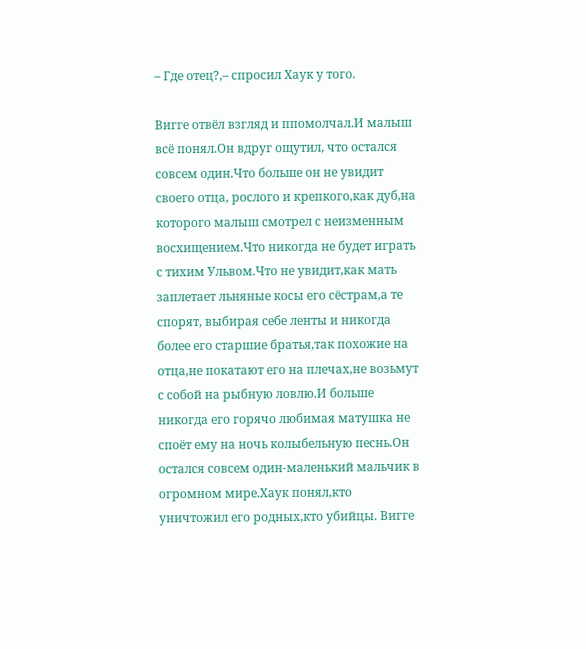– Где отец?,– спросил Хаук у того.

Вигге отвёл взгляд и ппомолчал.И малыш всё понял.Он вдруг ощутил, что остался совсем один.Что больше он не увидит своего отца, рослого и крепкого,как дуб,на которого малыш смотрел с неизменным восхищением.Что никогда не будет играть с тихим Ульвом.Что не увидит,как мать заплетает льняные косы его сёстрам,а те спорят, выбирая себе ленты и никогда более его старшие братья,так похожие на отца,не покатают его на плечах,не возьмут с собой на рыбную ловлю.И больше никогда его горячо любимая матушка не споёт ему на ночь колыбельную песнь.Он остался совсем один-маленький мальчик в огромном мире.Хаук понял,кто уничтожил его родных,кто убийцы. Вигге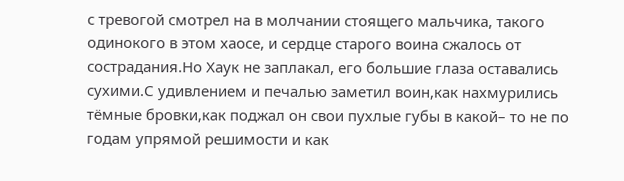с тревогой смотрел на в молчании стоящего мальчика, такого одинокого в этом хаосе, и сердце старого воина сжалось от сострадания.Но Хаук не заплакал, его большие глаза оставались сухими.С удивлением и печалью заметил воин,как нахмурились тёмные бровки,как поджал он свои пухлые губы в какой– то не по годам упрямой решимости и как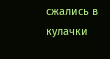сжались в кулачки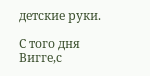детские руки.

С того дня Вигге,с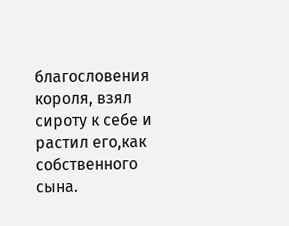благословения короля, взял сироту к себе и растил его,как собственного сына.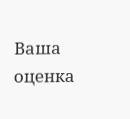Ваша оценка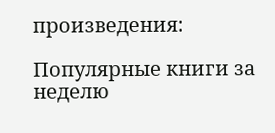произведения:

Популярные книги за неделю